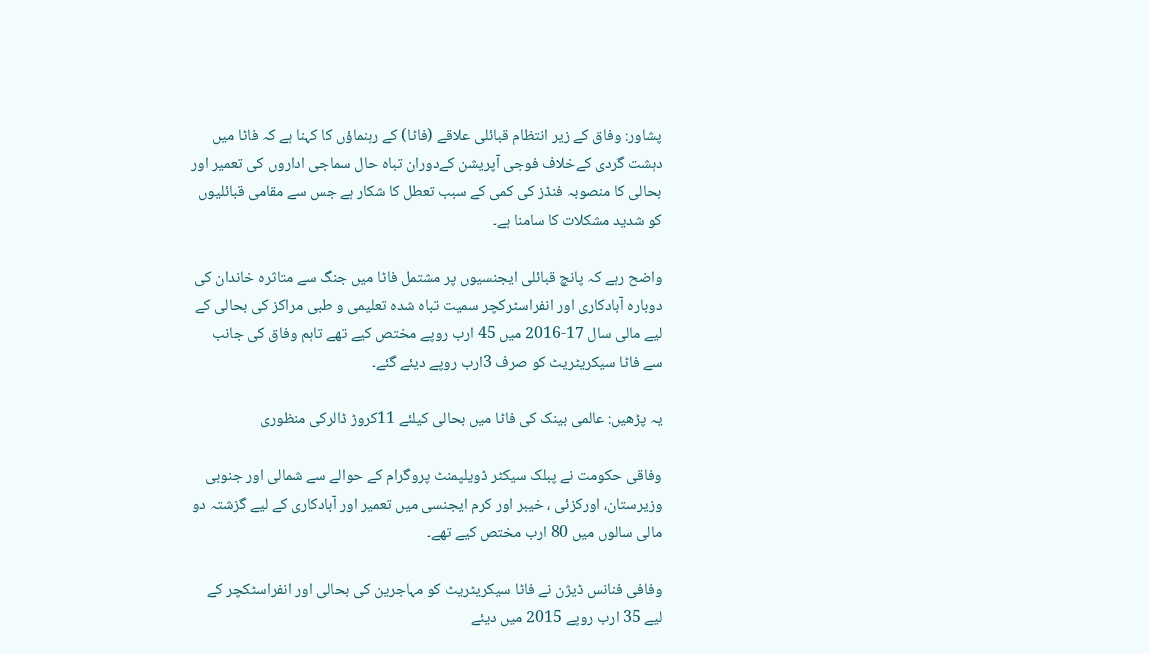پشاور: وفاق کے زیر انتظام قبائلی علاقے (فاٹا) کے رہنماؤں کا کہنا ہے کہ فاٹا میں دہشت گردی کےخلاف فوجی آپریشن کےدوران تباہ حال سماجی اداروں کی تعمیر اور بحالی کا منصوبہ فنڈز کی کمی کے سبب تعطل کا شکار ہے جس سے مقامی قبائلیوں کو شدید مشکلات کا سامنا ہے۔

واضح رہے کہ پانچ قبائلی ایجنسیوں پر مشتمل فاٹا میں جنگ سے متاثرہ خاندان کی دوبارہ آبادکاری اور انفراسٹرکچر سمیت تباہ شدہ تعلیمی و طبی مراکز کی بحالی کے لیے مالی سال 17-2016 میں 45 ارب روپے مختص کیے تھے تاہم وفاق کی جانب سے فاٹا سیکریٹریٹ کو صرف 3ارب روپے دیئے گئے۔

یہ پڑھیں: عالمی بینک کی فاٹا میں بحالی کیلئے 11کروڑ ڈالرکی منظوری

وفاقی حکومت نے پبلک سیکٹر ڈویلپمنٹ پروگرام کے حوالے سے شمالی اور جنوبی وزیرستان، اورکزئی ، خیبر اور کرم ایجنسی میں تعمیر اور آبادکاری کے لیے گزشتہ دو مالی سالوں میں 80 ارب مختص کیے تھے۔

وفافی فنانس ڈیژن نے فاٹا سیکریٹریٹ کو مہاجرین کی بحالی اور انفراسٹکچر کے لیے 35 ارب روپے 2015 میں دیئے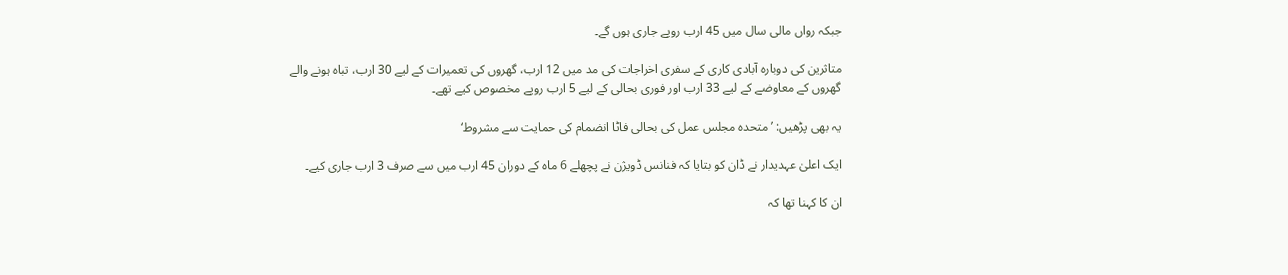جبکہ رواں مالی سال میں 45 ارب روپے جاری ہوں گے۔

متاثرین کی دوبارہ آبادی کاری کے سفری اخراجات کی مد میں 12 ارب، گھروں کی تعمیرات کے لیے 30 ارب، تباہ ہونے والے گھروں کے معاوضے کے لیے 33 ارب اور فوری بحالی کے لیے 5 ارب روپے مخصوص کیے تھے۔

یہ بھی پڑھیں: ’متحدہ مجلس عمل کی بحالی فاٹا انضمام کی حمایت سے مشروط‘

ایک اعلیٰ عہدیدار نے ڈان کو بتایا کہ فنانس ڈویژن نے پچھلے 6 ماہ کے دوران 45 ارب میں سے صرف 3 ارب جاری کیے۔

ان کا کہنا تھا کہ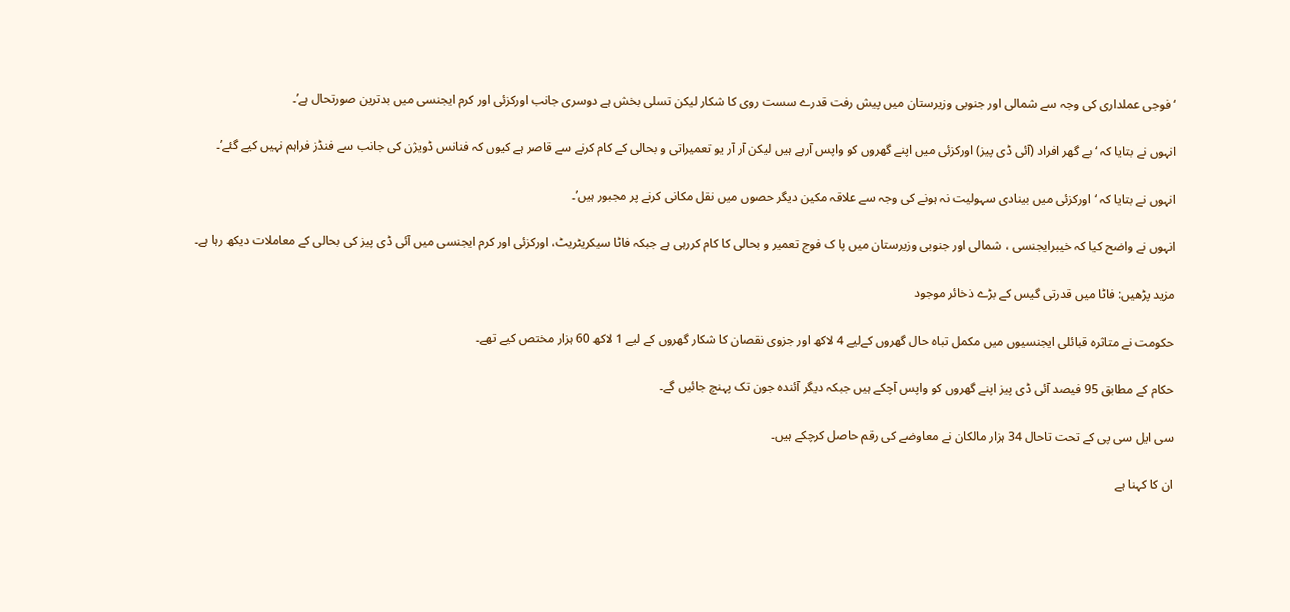‘فوجی عملداری کی وجہ سے شمالی اور جنوبی وزیرستان میں پیش رفت قدرے سست روی کا شکار لیکن تسلی بخش ہے دوسری جانب اورکزئی اور کرم ایجنسی میں بدترین صورتحال ہے’۔

انہوں نے بتایا کہ ‘بے گھر افراد (آئی ڈی پیز) اورکزئی میں اپنے گھروں کو واپس آرہے ہیں لیکن آر آر یو تعمیراتی و بحالی کے کام کرنے سے قاصر ہے کیوں کہ فنانس ڈویژن کی جانب سے فنڈز فراہم نہیں کیے گئے’۔

انہوں نے بتایا کہ ‘اورکزئی میں بینادی سہولیت نہ ہونے کی وجہ سے علاقہ مکین دیگر حصوں میں نقل مکانی کرنے پر مجبور ہیں’۔

انہوں نے واضح کیا کہ خیبرایجنسی ، شمالی اور جنوبی وزیرستان میں پا ک فوج تعمیر و بحالی کا کام کررہی ہے جبکہ فاٹا سیکریٹریٹ، اورکزئی اور کرم ایجنسی میں آئی ڈی پیز کی بحالی کے معاملات دیکھ رہا ہے۔

مزید پڑھیں: فاٹا میں قدرتی گیس کے بڑے ذخائر موجود

حکومت نے متاثرہ قبائلی ایجنسیوں میں مکمل تباہ حال گھروں کےلیے 4 لاکھ اور جزوی نقصان کا شکار گھروں کے لیے 1 لاکھ 60 ہزار مختص کیے تھے۔

حکام کے مطابق 95 فیصد آئی ڈی پیز اپنے گھروں کو واپس آچکے ہیں جبکہ دیگر آئندہ جون تک پہنچ جائیں گے۔

سی ایل سی پی کے تحت تاحال 34 ہزار مالکان نے معاوضے کی رقم حاصل کرچکے ہیں۔

ان کا کہنا ہے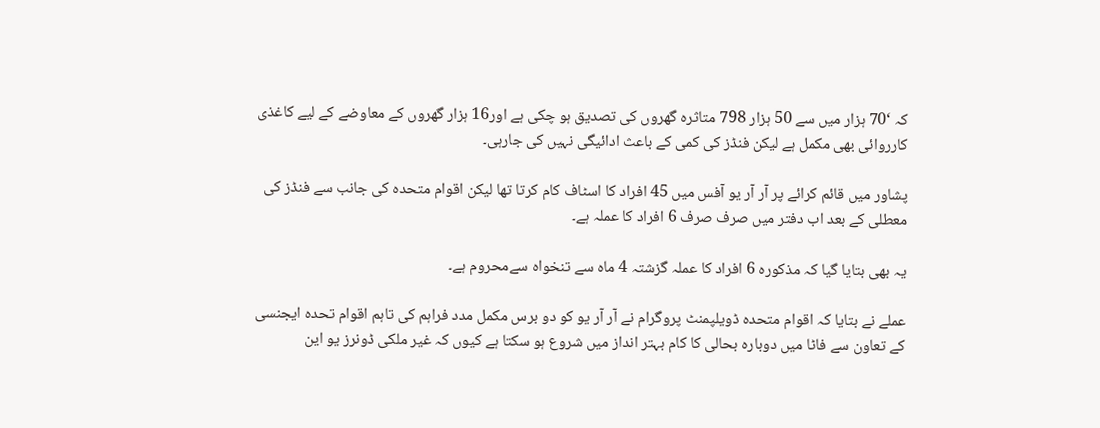کہ ‘70 ہزار میں سے 50 ہزار 798 متاثرہ گھروں کی تصدیق ہو چکی ہے اور16 ہزار گھروں کے معاوضے کے لیے کاغذی کارروائی بھی مکمل ہے لیکن فنڈز کی کمی کے باعث ادائیگی نہیں کی جارہی۔

پشاور میں قائم کرائے پر آر آر یو آفس میں 45 افراد کا اسٹاف کام کرتا تھا لیکن اقوام متحدہ کی جانب سے فنڈز کی معطلی کے بعد اب دفتر میں صرف صرف 6 افراد کا عملہ ہے۔

یہ بھی بتایا گیا کہ مذکورہ 6 افراد کا عملہ گزشتہ 4 ماہ سے تنخواہ سےمحروم ہے۔

عملے نے بتایا کہ اقوام متحدہ ڈویلپمنٹ پروگرام نے آر آر یو کو دو برس مکمل مدد فراہم کی تاہم اقوام تحدہ ایجنسی کے تعاون سے فاٹا میں دوبارہ بحالی کا کام بہتر انداز میں شروع ہو سکتا ہے کیوں کہ غیر ملکی ڈونرز یو این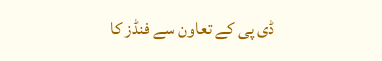ڈی پی کے تعاون سے فنڈز کا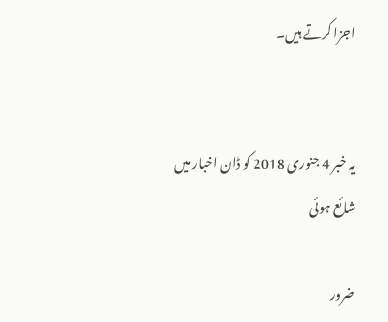اجزا کرتے ہیں۔


یہ خبر 4 جنوری 2018 کو ڈان اخبار میں شائع ہوئی

ضرور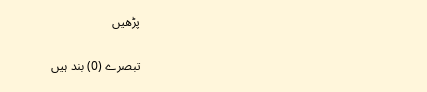پڑھیں

تبصرے (0) بند ہیں